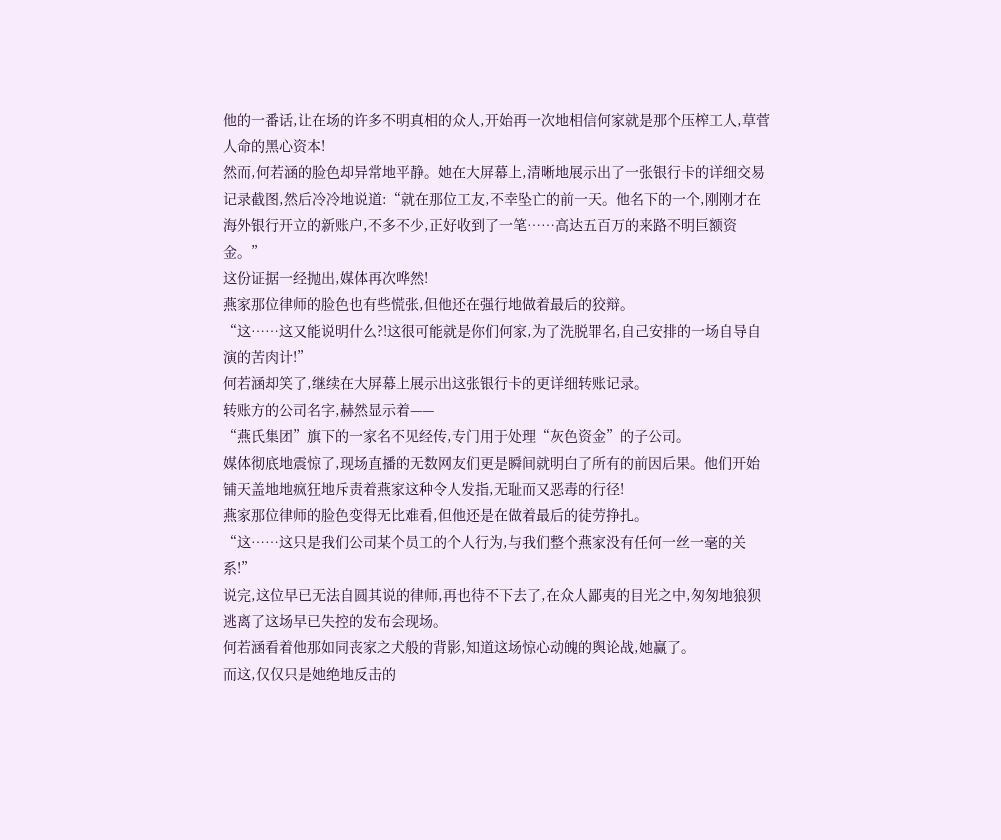他的一番话,让在场的许多不明真相的众人,开始再一次地相信何家就是那个压榨工人,草菅人命的黑心资本!
然而,何若涵的脸色却异常地平静。她在大屏幕上,清晰地展示出了一张银行卡的详细交易记录截图,然后冷冷地说道:“就在那位工友,不幸坠亡的前一天。他名下的一个,刚刚才在海外银行开立的新账户,不多不少,正好收到了一笔……高达五百万的来路不明巨额资金。”
这份证据一经抛出,媒体再次哗然!
燕家那位律师的脸色也有些慌张,但他还在强行地做着最后的狡辩。
“这……这又能说明什么?!这很可能就是你们何家,为了洗脱罪名,自己安排的一场自导自演的苦肉计!”
何若涵却笑了,继续在大屏幕上展示出这张银行卡的更详细转账记录。
转账方的公司名字,赫然显示着——
“燕氏集团”旗下的一家名不见经传,专门用于处理“灰色资金”的子公司。
媒体彻底地震惊了,现场直播的无数网友们更是瞬间就明白了所有的前因后果。他们开始铺天盖地地疯狂地斥责着燕家这种令人发指,无耻而又恶毒的行径!
燕家那位律师的脸色变得无比难看,但他还是在做着最后的徒劳挣扎。
“这……这只是我们公司某个员工的个人行为,与我们整个燕家没有任何一丝一毫的关系!”
说完,这位早已无法自圆其说的律师,再也待不下去了,在众人鄙夷的目光之中,匆匆地狼狈逃离了这场早已失控的发布会现场。
何若涵看着他那如同丧家之犬般的背影,知道这场惊心动魄的舆论战,她赢了。
而这,仅仅只是她绝地反击的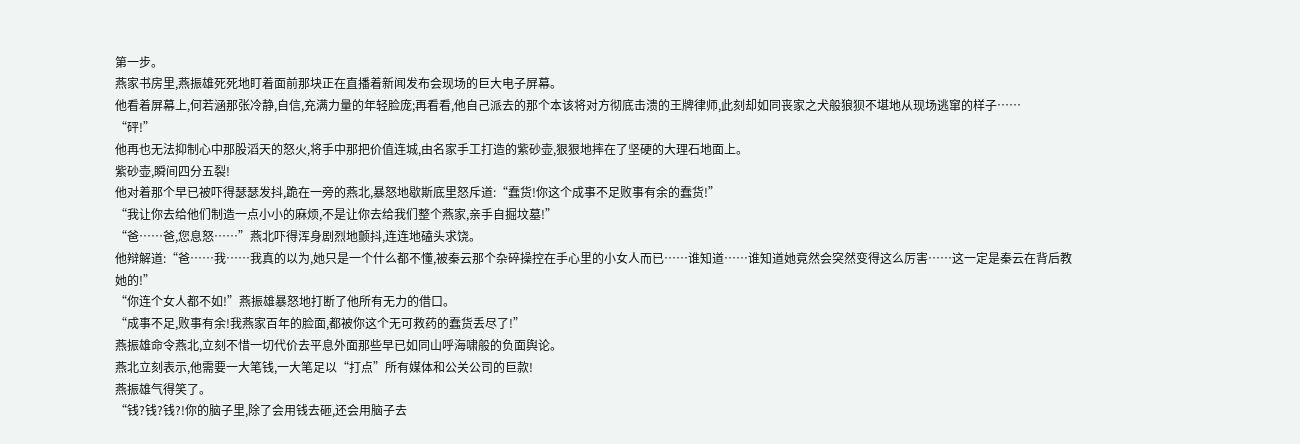第一步。
燕家书房里,燕振雄死死地盯着面前那块正在直播着新闻发布会现场的巨大电子屏幕。
他看着屏幕上,何若涵那张冷静,自信,充满力量的年轻脸庞;再看看,他自己派去的那个本该将对方彻底击溃的王牌律师,此刻却如同丧家之犬般狼狈不堪地从现场逃窜的样子……
“砰!”
他再也无法抑制心中那股滔天的怒火,将手中那把价值连城,由名家手工打造的紫砂壶,狠狠地摔在了坚硬的大理石地面上。
紫砂壶,瞬间四分五裂!
他对着那个早已被吓得瑟瑟发抖,跪在一旁的燕北,暴怒地歇斯底里怒斥道:“蠢货!你这个成事不足败事有余的蠢货!”
“我让你去给他们制造一点小小的麻烦,不是让你去给我们整个燕家,亲手自掘坟墓!”
“爸……爸,您息怒……”燕北吓得浑身剧烈地颤抖,连连地磕头求饶。
他辩解道:“爸……我……我真的以为,她只是一个什么都不懂,被秦云那个杂碎操控在手心里的小女人而已……谁知道……谁知道她竟然会突然变得这么厉害……这一定是秦云在背后教她的!”
“你连个女人都不如!”燕振雄暴怒地打断了他所有无力的借口。
“成事不足,败事有余!我燕家百年的脸面,都被你这个无可救药的蠢货丢尽了!”
燕振雄命令燕北,立刻不惜一切代价去平息外面那些早已如同山呼海啸般的负面舆论。
燕北立刻表示,他需要一大笔钱,一大笔足以“打点”所有媒体和公关公司的巨款!
燕振雄气得笑了。
“钱?钱?钱?!你的脑子里,除了会用钱去砸,还会用脑子去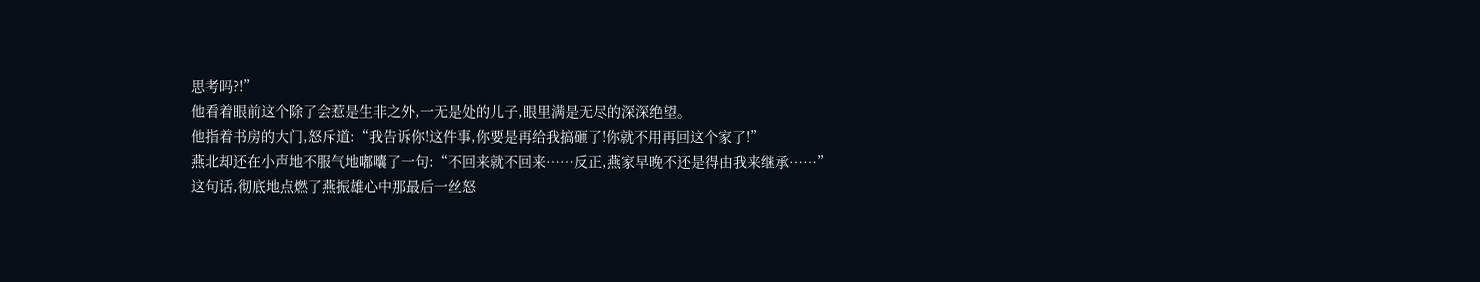思考吗?!”
他看着眼前这个除了会惹是生非之外,一无是处的儿子,眼里满是无尽的深深绝望。
他指着书房的大门,怒斥道:“我告诉你!这件事,你要是再给我搞砸了!你就不用再回这个家了!”
燕北却还在小声地不服气地嘟囔了一句:“不回来就不回来……反正,燕家早晚不还是得由我来继承……”
这句话,彻底地点燃了燕振雄心中那最后一丝怒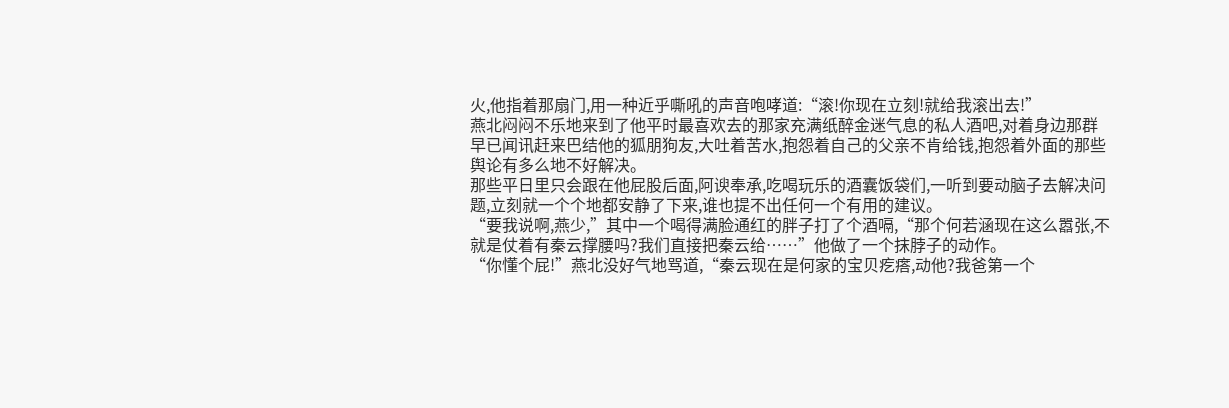火,他指着那扇门,用一种近乎嘶吼的声音咆哮道:“滚!你现在立刻!就给我滚出去!”
燕北闷闷不乐地来到了他平时最喜欢去的那家充满纸醉金迷气息的私人酒吧,对着身边那群早已闻讯赶来巴结他的狐朋狗友,大吐着苦水,抱怨着自己的父亲不肯给钱,抱怨着外面的那些舆论有多么地不好解决。
那些平日里只会跟在他屁股后面,阿谀奉承,吃喝玩乐的酒囊饭袋们,一听到要动脑子去解决问题,立刻就一个个地都安静了下来,谁也提不出任何一个有用的建议。
“要我说啊,燕少,”其中一个喝得满脸通红的胖子打了个酒嗝,“那个何若涵现在这么嚣张,不就是仗着有秦云撑腰吗?我们直接把秦云给……”他做了一个抹脖子的动作。
“你懂个屁!”燕北没好气地骂道,“秦云现在是何家的宝贝疙瘩,动他?我爸第一个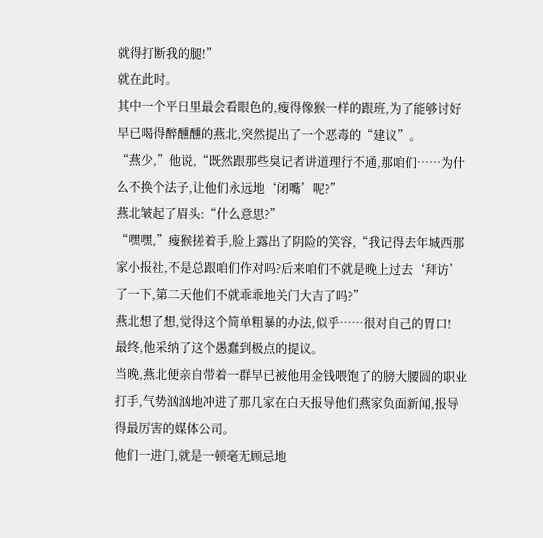就得打断我的腿!”
就在此时。
其中一个平日里最会看眼色的,瘦得像猴一样的跟班,为了能够讨好早已喝得醉醺醺的燕北,突然提出了一个恶毒的“建议”。
“燕少,”他说,“既然跟那些臭记者讲道理行不通,那咱们……为什么不换个法子,让他们永远地‘闭嘴’呢?”
燕北皱起了眉头:“什么意思?”
“嘿嘿,”瘦猴搓着手,脸上露出了阴险的笑容,“我记得去年城西那家小报社,不是总跟咱们作对吗?后来咱们不就是晚上过去‘拜访’了一下,第二天他们不就乖乖地关门大吉了吗?”
燕北想了想,觉得这个简单粗暴的办法,似乎……很对自己的胃口!
最终,他采纳了这个愚蠢到极点的提议。
当晚,燕北便亲自带着一群早已被他用金钱喂饱了的膀大腰圆的职业打手,气势汹汹地冲进了那几家在白天报导他们燕家负面新闻,报导得最厉害的媒体公司。
他们一进门,就是一顿毫无顾忌地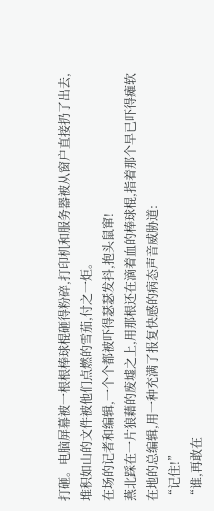打砸。电脑屏幕被一根根棒球棍砸得粉碎,打印机和服务器被从窗户直接扔了出去,堆积如山的文件被他们点燃的雪茄,付之一炬。
在场的记者和编辑,一个个都被吓得瑟瑟发抖,抱头鼠窜!
燕北踩在一片狼藉的废墟之上,用那根还在滴着血的棒球棍,指着那个早已吓得瘫软在地的总编辑,用一种充满了报复快感的病态声音威胁道:
“记住!”
“谁,再敢在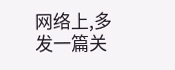网络上,多发一篇关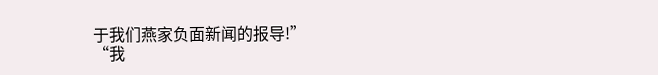于我们燕家负面新闻的报导!”
“我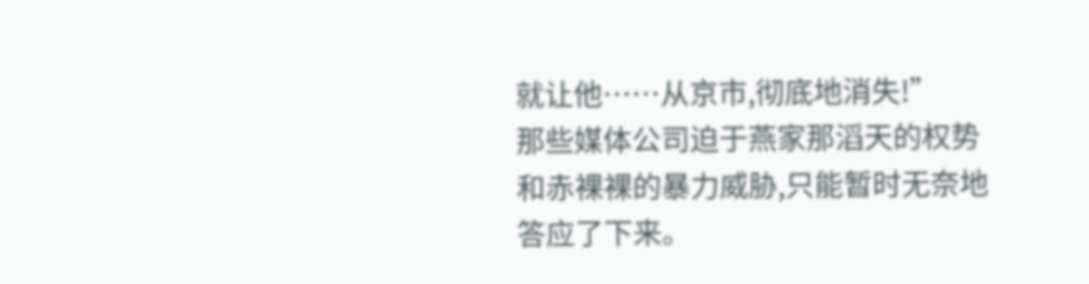就让他……从京市,彻底地消失!”
那些媒体公司迫于燕家那滔天的权势和赤裸裸的暴力威胁,只能暂时无奈地答应了下来。